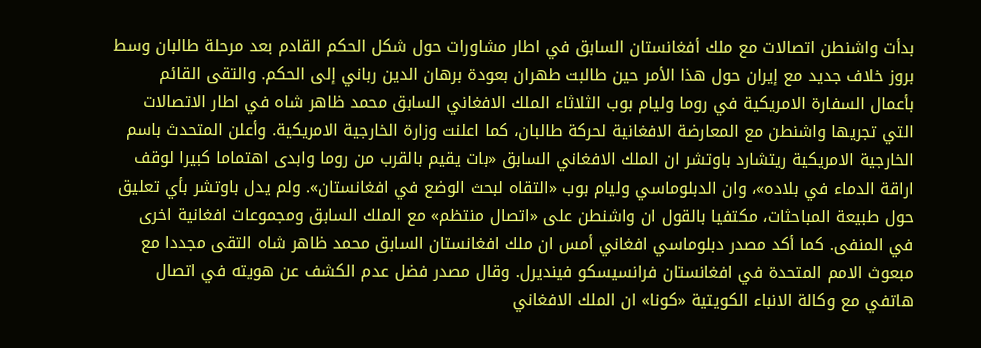بدأت واشنطن اتصالات مع ملك أفغانستان السابق في اطار مشاورات حول شكل الحكم القادم بعد مرحلة طالبان وسط بروز خلاف جديد مع إيران حول هذا الأمر حين طالبت طهران بعودة برهان الدين رباني إلى الحكم. والتقى القائم بأعمال السفارة الامريكية في روما وليام بوب الثلاثاء الملك الافغاني السابق محمد ظاهر شاه في اطار الاتصالات التي تجريها واشنطن مع المعارضة الافغانية لحركة طالبان، كما اعلنت وزارة الخارجية الامريكية. وأعلن المتحدث باسم الخارجية الامريكية ريتشارد باوتشر ان الملك الافغاني السابق «بات يقيم بالقرب من روما وابدى اهتماما كبيرا لوقف اراقة الدماء في بلاده»، وان الدبلوماسي وليام بوب «التقاه لبحث الوضع في افغانستان». ولم يدل باوتشر بأي تعليق حول طبيعة المباحثات، مكتفيا بالقول ان واشنطن على «اتصال منتظم» مع الملك السابق ومجموعات افغانية اخرى في المنفى. كما أكد مصدر دبلوماسي افغاني أمس ان ملك افغانستان السابق محمد ظاهر شاه التقى مجددا مع مبعوث الامم المتحدة في افغانستان فرانسيسكو فينديرل. وقال مصدر فضل عدم الكشف عن هويته في اتصال هاتفي مع وكالة الانباء الكويتية «كونا» ان الملك الافغاني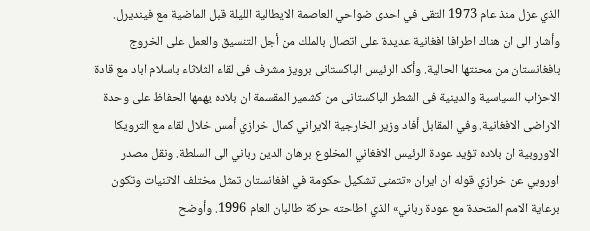الذي عزل منذ عام 1973 التقى في احدى ضواحي العاصمة الايطالية الليلة قبل الماضية مع فينديرل. وأشار الى ان هناك اطرافا افغانية عديدة على اتصال بالملك من أجل التنسيق والعمل على الخروج بافغانستان من محنتها الحالية. وأكد الرئيس الباكستانى برويز مشرف فى لقاء الثلاثاء باسلام اباد مع قادة الاحزاب السياسية والدينية فى الشطر الباكستانى من كشمير المقسمة ان بلاده يهمها الحفاظ على وحدة الاراضى الافغانية. وفي المقابل أفاد وزير الخارجية الايراني كمال خرازي أمس خلال لقاء مع الترويكا الاوروبية ان بلاده تؤيد عودة الرئيس الافغاني المخلوع برهان الدين رباني الى السلطة. ونقل مصدر اوروبي عن خرازي قوله ان ايران «تتمنى تشكيل حكومة في افغانستان تمثل مختلف الاتنيات وتكون برعاية الامم المتحدة مع عودة رباني» الذي اطاحته حركة طالبان العام 1996. وأوضح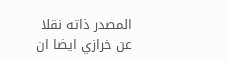المصدر ذاته نقلا عن خرازي ايضا ان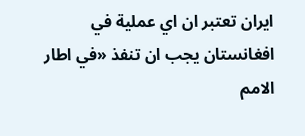ايران تعتبر ان اي عملية في افغانستان يجب ان تنفذ «في اطار الامم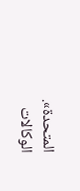المتحدة». الوكالات